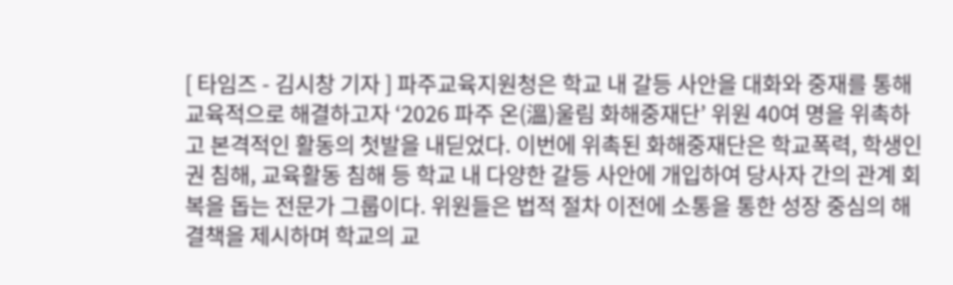[ 타임즈 - 김시창 기자 ] 파주교육지원청은 학교 내 갈등 사안을 대화와 중재를 통해 교육적으로 해결하고자 ‘2026 파주 온(溫)울림 화해중재단’ 위원 40여 명을 위촉하고 본격적인 활동의 첫발을 내딛었다. 이번에 위촉된 화해중재단은 학교폭력, 학생인권 침해, 교육활동 침해 등 학교 내 다양한 갈등 사안에 개입하여 당사자 간의 관계 회복을 돕는 전문가 그룹이다. 위원들은 법적 절차 이전에 소통을 통한 성장 중심의 해결책을 제시하며 학교의 교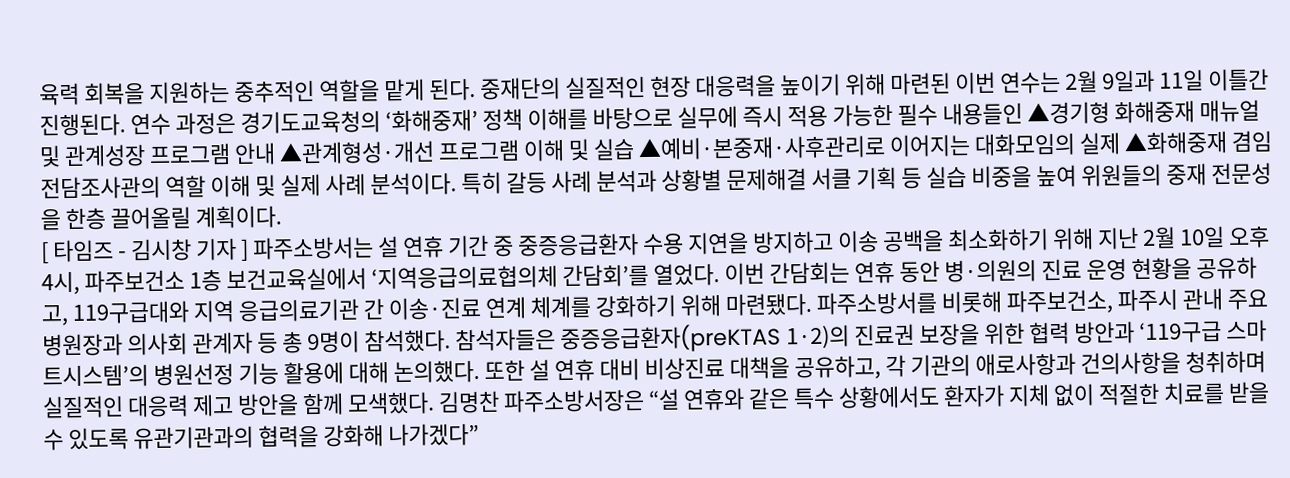육력 회복을 지원하는 중추적인 역할을 맡게 된다. 중재단의 실질적인 현장 대응력을 높이기 위해 마련된 이번 연수는 2월 9일과 11일 이틀간 진행된다. 연수 과정은 경기도교육청의 ‘화해중재’ 정책 이해를 바탕으로 실무에 즉시 적용 가능한 필수 내용들인 ▲경기형 화해중재 매뉴얼 및 관계성장 프로그램 안내 ▲관계형성·개선 프로그램 이해 및 실습 ▲예비·본중재·사후관리로 이어지는 대화모임의 실제 ▲화해중재 겸임 전담조사관의 역할 이해 및 실제 사례 분석이다. 특히 갈등 사례 분석과 상황별 문제해결 서클 기획 등 실습 비중을 높여 위원들의 중재 전문성을 한층 끌어올릴 계획이다.
[ 타임즈 - 김시창 기자 ] 파주소방서는 설 연휴 기간 중 중증응급환자 수용 지연을 방지하고 이송 공백을 최소화하기 위해 지난 2월 10일 오후 4시, 파주보건소 1층 보건교육실에서 ‘지역응급의료협의체 간담회’를 열었다. 이번 간담회는 연휴 동안 병·의원의 진료 운영 현황을 공유하고, 119구급대와 지역 응급의료기관 간 이송·진료 연계 체계를 강화하기 위해 마련됐다. 파주소방서를 비롯해 파주보건소, 파주시 관내 주요 병원장과 의사회 관계자 등 총 9명이 참석했다. 참석자들은 중증응급환자(preKTAS 1·2)의 진료권 보장을 위한 협력 방안과 ‘119구급 스마트시스템’의 병원선정 기능 활용에 대해 논의했다. 또한 설 연휴 대비 비상진료 대책을 공유하고, 각 기관의 애로사항과 건의사항을 청취하며 실질적인 대응력 제고 방안을 함께 모색했다. 김명찬 파주소방서장은 “설 연휴와 같은 특수 상황에서도 환자가 지체 없이 적절한 치료를 받을 수 있도록 유관기관과의 협력을 강화해 나가겠다”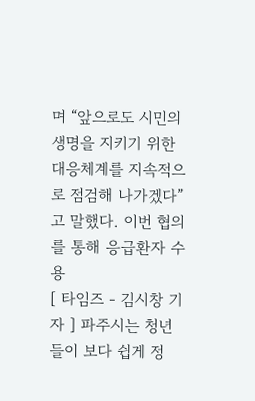며 “앞으로도 시민의 생명을 지키기 위한 대응체계를 지속적으로 점검해 나가겠다”고 말했다. 이번 협의를 통해 응급환자 수용
[ 타임즈 - 김시창 기자 ] 파주시는 청년들이 보다 쉽게 정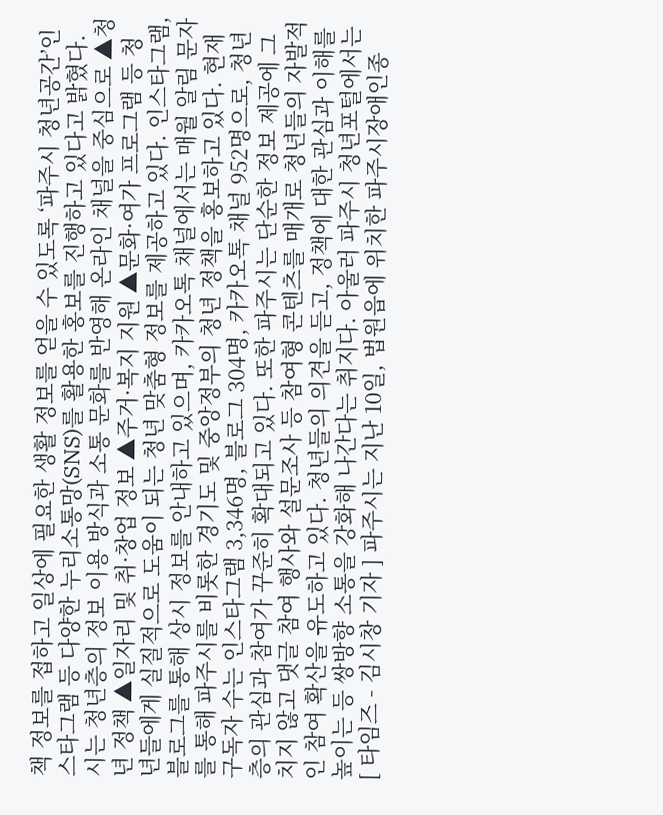책 정보를 접하고 일상에 필요한 생활 정보를 얻을 수 있도록 ‘파주시 청년공간’인스타그램 등 다양한 누리소통망(SNS)를 활용한 홍보를 진행하고 있다고 밝혔다. 시는 청년층의 정보 이용 방식과 소통 문화를 반영해 온라인 채널을 중심으로 ▲청년 정책 ▲일자리 및 취·창업 정보 ▲주거·복지 지원 ▲문화·여가 프로그램 등 청년들에게 실질적으로 도움이 되는 청년 맞춤형 정보를 제공하고 있다. 인스타그램, 블로그를 통해 상시 정보를 안내하고 있으며, 카카오톡 채널에서는 매월 알림 문자를 통해 파주시를 비롯한 경기도 및 중앙정부의 청년 정책을 홍보하고 있다. 현재 구독자 수는 인스타그램 3,346명, 블로그 304명, 카카오톡 채널 952명으로, 청년층의 관심과 참여가 꾸준히 확대되고 있다. 또한 파주시는 단순한 정보 제공에 그치지 않고 댓글 참여 행사와 설문조사 등 참여형 콘텐츠를 매개로 청년들의 자발적인 참여 확산을 유도하고 있다. 청년들의 의견을 듣고, 정책에 대한 관심과 이해를 높이는 등 쌍방향 소통을 강화해 나간다는 취지다. 아울러 파주시 청년포털에서는
[ 타임즈 - 김시창 기자 ] 파주시는 지난 10일, 법원읍에 위치한 파주시장애인종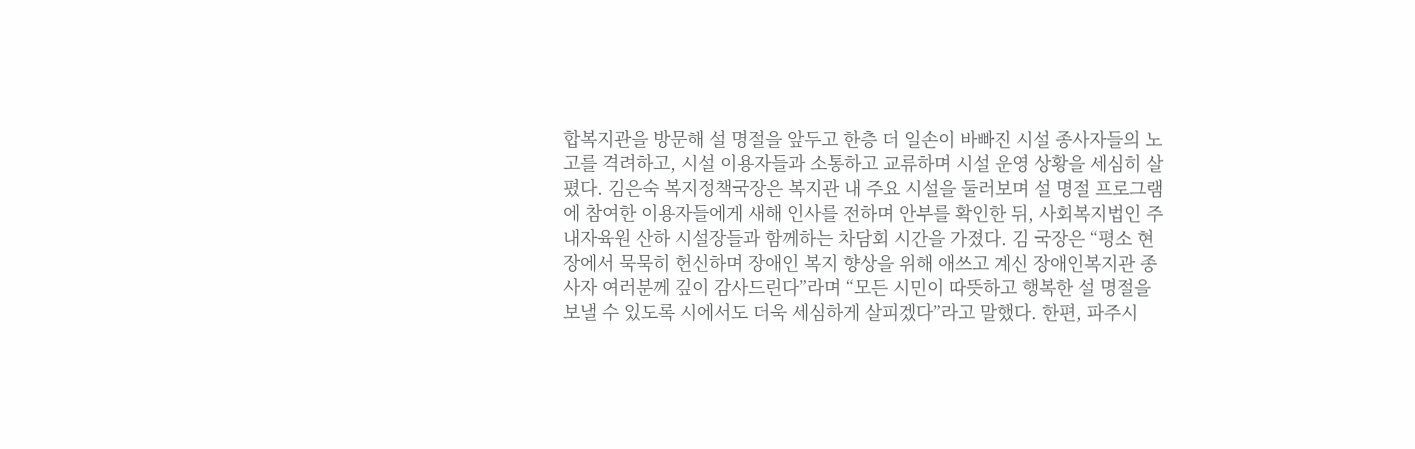합복지관을 방문해 설 명절을 앞두고 한층 더 일손이 바빠진 시설 종사자들의 노고를 격려하고, 시설 이용자들과 소통하고 교류하며 시설 운영 상황을 세심히 살폈다. 김은숙 복지정책국장은 복지관 내 주요 시설을 둘러보며 설 명절 프로그램에 참여한 이용자들에게 새해 인사를 전하며 안부를 확인한 뒤, 사회복지법인 주내자육원 산하 시설장들과 함께하는 차담회 시간을 가졌다. 김 국장은 “평소 현장에서 묵묵히 헌신하며 장애인 복지 향상을 위해 애쓰고 계신 장애인복지관 종사자 여러분께 깊이 감사드린다”라며 “모든 시민이 따뜻하고 행복한 설 명절을 보낼 수 있도록 시에서도 더욱 세심하게 살피겠다”라고 말했다. 한편, 파주시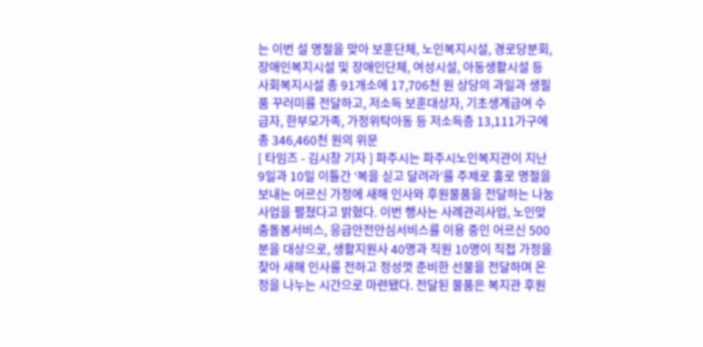는 이번 설 명절을 맞아 보훈단체, 노인복지시설, 경로당분회, 장애인복지시설 및 장애인단체, 여성시설, 아동생활시설 등 사회복지시설 총 91개소에 17,706천 원 상당의 과일과 생필품 꾸러미를 전달하고, 저소득 보훈대상자, 기초생계급여 수급자, 한부모가족, 가정위탁아동 등 저소득층 13,111가구에 총 346,460천 원의 위문
[ 타임즈 - 김시창 기자 ] 파주시는 파주시노인복지관이 지난 9일과 10일 이틀간 ‘복을 싣고 달려라’를 주제로 홀로 명절을 보내는 어르신 가정에 새해 인사와 후원물품을 전달하는 나눔 사업을 펼쳤다고 밝혔다. 이번 행사는 사례관리사업, 노인맞춤돌봄서비스, 응급안전안심서비스를 이용 중인 어르신 500분을 대상으로, 생활지원사 40명과 직원 10명이 직접 가정을 찾아 새해 인사를 전하고 정성껏 준비한 선물을 전달하며 온정을 나누는 시간으로 마련됐다. 전달된 물품은 복지관 후원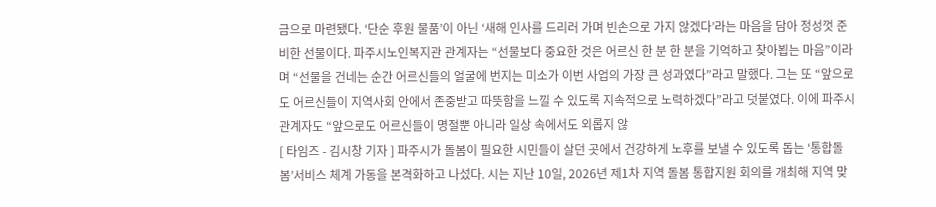금으로 마련됐다. ‘단순 후원 물품’이 아닌 ‘새해 인사를 드리러 가며 빈손으로 가지 않겠다’라는 마음을 담아 정성껏 준비한 선물이다. 파주시노인복지관 관계자는 “선물보다 중요한 것은 어르신 한 분 한 분을 기억하고 찾아뵙는 마음”이라며 “선물을 건네는 순간 어르신들의 얼굴에 번지는 미소가 이번 사업의 가장 큰 성과였다”라고 말했다. 그는 또 “앞으로도 어르신들이 지역사회 안에서 존중받고 따뜻함을 느낄 수 있도록 지속적으로 노력하겠다”라고 덧붙였다. 이에 파주시 관계자도 “앞으로도 어르신들이 명절뿐 아니라 일상 속에서도 외롭지 않
[ 타임즈 - 김시창 기자 ] 파주시가 돌봄이 필요한 시민들이 살던 곳에서 건강하게 노후를 보낼 수 있도록 돕는 ‘통합돌봄’서비스 체계 가동을 본격화하고 나섰다. 시는 지난 10일, 2026년 제1차 지역 돌봄 통합지원 회의를 개최해 지역 맞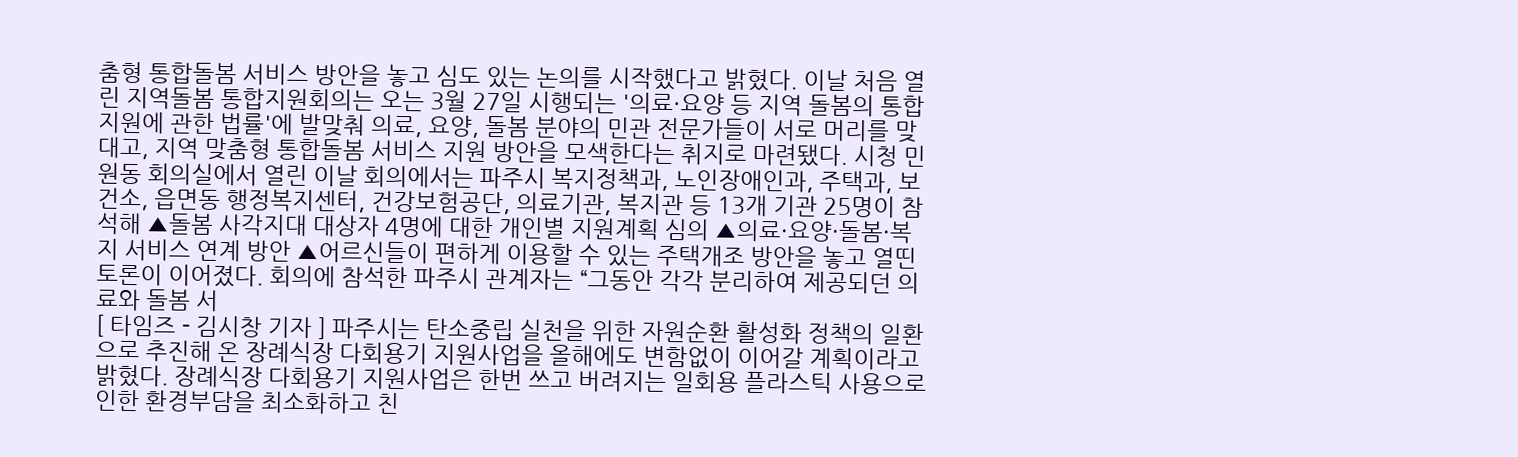춤형 통합돌봄 서비스 방안을 놓고 심도 있는 논의를 시작했다고 밝혔다. 이날 처음 열린 지역돌봄 통합지원회의는 오는 3월 27일 시행되는 '의료·요양 등 지역 돌봄의 통합지원에 관한 법률'에 발맞춰 의료, 요양, 돌봄 분야의 민관 전문가들이 서로 머리를 맞대고, 지역 맞춤형 통합돌봄 서비스 지원 방안을 모색한다는 취지로 마련됐다. 시청 민원동 회의실에서 열린 이날 회의에서는 파주시 복지정책과, 노인장애인과, 주택과, 보건소, 읍면동 행정복지센터, 건강보험공단, 의료기관, 복지관 등 13개 기관 25명이 참석해 ▲돌봄 사각지대 대상자 4명에 대한 개인별 지원계획 심의 ▲의료·요양·돌봄·복지 서비스 연계 방안 ▲어르신들이 편하게 이용할 수 있는 주택개조 방안을 놓고 열띤 토론이 이어졌다. 회의에 참석한 파주시 관계자는 “그동안 각각 분리하여 제공되던 의료와 돌봄 서
[ 타임즈 - 김시창 기자 ] 파주시는 탄소중립 실천을 위한 자원순환 활성화 정책의 일환으로 추진해 온 장례식장 다회용기 지원사업을 올해에도 변함없이 이어갈 계획이라고 밝혔다. 장례식장 다회용기 지원사업은 한번 쓰고 버려지는 일회용 플라스틱 사용으로 인한 환경부담을 최소화하고 친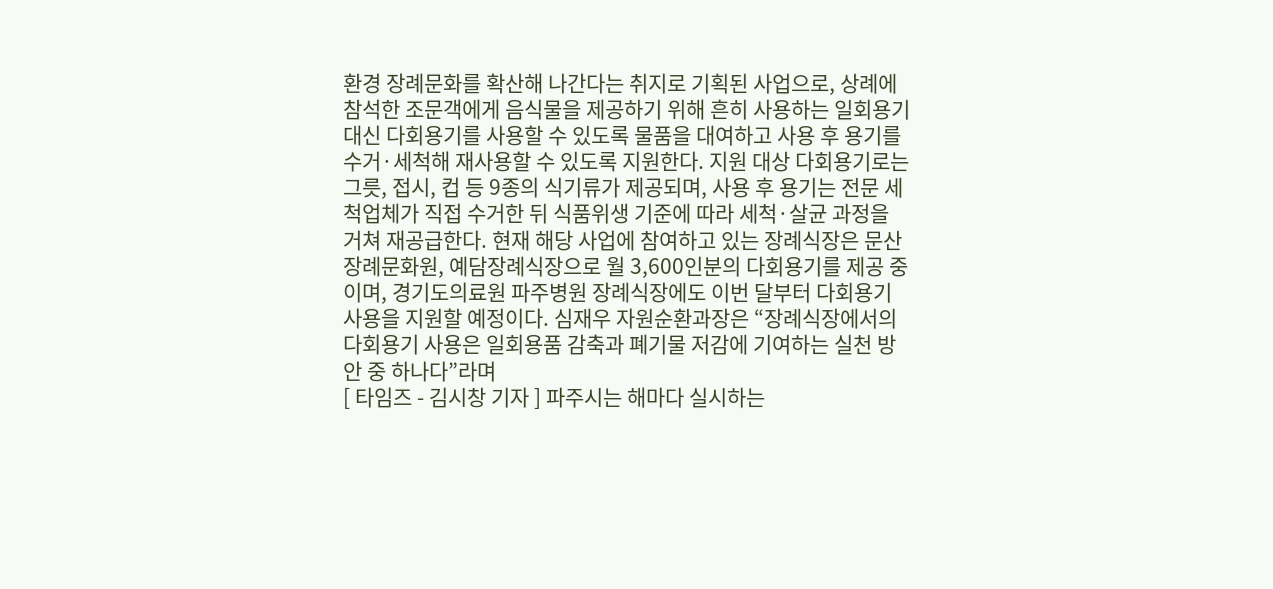환경 장례문화를 확산해 나간다는 취지로 기획된 사업으로, 상례에 참석한 조문객에게 음식물을 제공하기 위해 흔히 사용하는 일회용기 대신 다회용기를 사용할 수 있도록 물품을 대여하고 사용 후 용기를 수거·세척해 재사용할 수 있도록 지원한다. 지원 대상 다회용기로는 그릇, 접시, 컵 등 9종의 식기류가 제공되며, 사용 후 용기는 전문 세척업체가 직접 수거한 뒤 식품위생 기준에 따라 세척·살균 과정을 거쳐 재공급한다. 현재 해당 사업에 참여하고 있는 장례식장은 문산장례문화원, 예담장례식장으로 월 3,600인분의 다회용기를 제공 중이며, 경기도의료원 파주병원 장례식장에도 이번 달부터 다회용기 사용을 지원할 예정이다. 심재우 자원순환과장은 “장례식장에서의 다회용기 사용은 일회용품 감축과 폐기물 저감에 기여하는 실천 방안 중 하나다”라며
[ 타임즈 - 김시창 기자 ] 파주시는 해마다 실시하는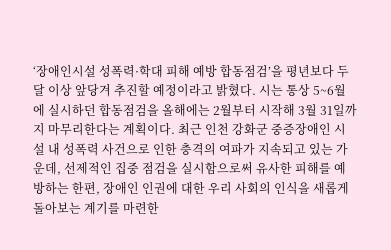‘장애인시설 성폭력·학대 피해 예방 합동점검’을 평년보다 두 달 이상 앞당겨 추진할 예정이라고 밝혔다. 시는 통상 5~6월에 실시하던 합동점검을 올해에는 2월부터 시작해 3월 31일까지 마무리한다는 계획이다. 최근 인천 강화군 중증장애인 시설 내 성폭력 사건으로 인한 충격의 여파가 지속되고 있는 가운데, 선제적인 집중 점검을 실시함으로써 유사한 피해를 예방하는 한편, 장애인 인권에 대한 우리 사회의 인식을 새롭게 돌아보는 계기를 마련한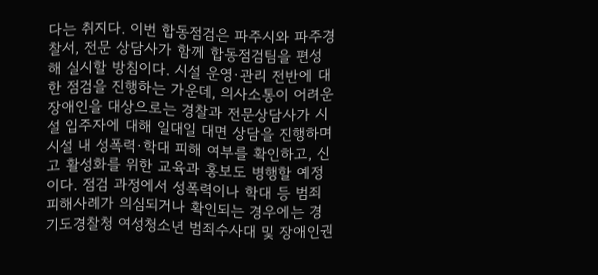다는 취지다. 이번 합동점검은 파주시와 파주경찰서, 전문 상담사가 함께 합동점검팀을 편성해 실시할 방침이다. 시설 운영·관리 전반에 대한 점검을 진행하는 가운데, 의사소통이 어려운 장애인을 대상으로는 경찰과 전문상담사가 시설 입주자에 대해 일대일 대면 상담을 진행하며 시설 내 성폭력·학대 피해 여부를 확인하고, 신고 활성화를 위한 교육과 홍보도 병행할 예정이다. 점검 과정에서 성폭력이나 학대 등 범죄 피해사례가 의심되거나 확인되는 경우에는 경기도경찰청 여성청소년 범죄수사대 및 장애인권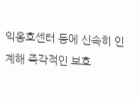익옹호센터 등에 신속히 인계해 즉각적인 보호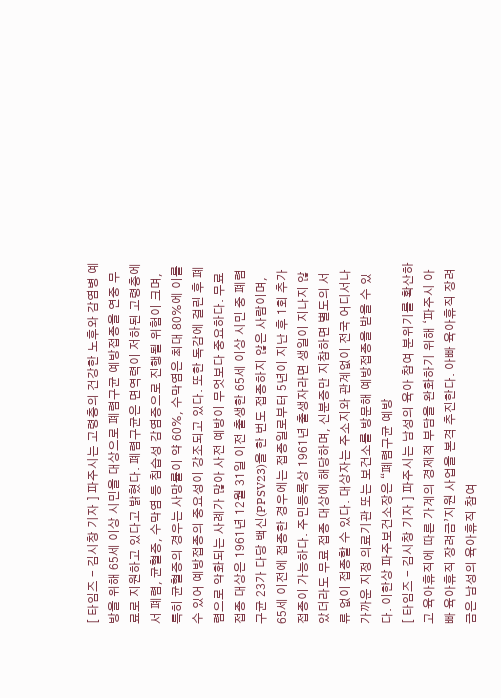[ 타임즈 - 김시창 기자 ] 파주시는 고령층의 건강한 노후와 감염병 예방을 위해 65세 이상 시민을 대상으로 폐렴구균 예방접종을 연중 무료로 지원하고 있다고 밝혔다. 폐렴구균은 면역력이 저하된 고령층에서 폐렴, 균혈증, 수막염 등 침습성 감염증으로 진행될 위험이 크며, 특히 균혈증의 경우는 사망률이 약 60%, 수막염은 최대 80%에 이를 수 있어 예방접종의 중요성이 강조되고 있다. 또한 독감에 걸린 후 폐렴으로 악화되는 사례가 많아 사전 예방이 무엇보다 중요하다. 무료 접종 대상은 1961년 12월 31일 이전 출생한 65세 이상 시민 중 폐렴구균 23가 다당 백신(PPSV23)을 한 번도 접종하지 않은 사람이며, 65세 이전에 접종한 경우에는 접종일로부터 5년이 지난 후 1회 추가 접종이 가능하다. 주민등록상 1961년 출생자라면 생일이 지나지 않았더라도 무료 접종 대상에 해당하며, 신분증만 지참하면 별도의 서류 없이 접종할 수 있다. 대상자는 주소지와 관계없이 전국 어디서나 가까운 지정 의료기관 또는 보건소를 방문해 예방접종을 받을 수 있다. 이한상 파주보건소장은 “폐렴구균 예방
[ 타임즈 - 김시창 기자 ] 파주시는 남성의 육아 참여 분위기를 확산하고 육아휴직에 따른 가계의 경제적 부담을 완화하기 위해 ‘파주시 아빠 육아휴직 장려금’지원 사업을 본격 추진한다. 아빠 육아휴직 장려금은 남성의 육아휴직 참여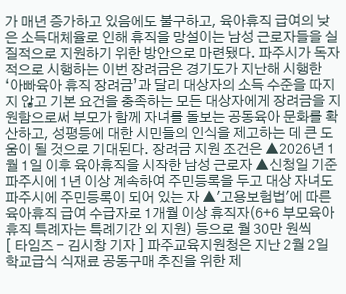가 매년 증가하고 있음에도 불구하고, 육아휴직 급여의 낮은 소득대체율로 인해 휴직을 망설이는 남성 근로자들을 실질적으로 지원하기 위한 방안으로 마련됐다. 파주시가 독자적으로 시행하는 이번 장려금은 경기도가 지난해 시행한 ‘아빠육아 휴직 장려금’과 달리 대상자의 소득 수준을 따지지 않고 기본 요건을 충족하는 모든 대상자에게 장려금을 지원함으로써 부모가 함께 자녀를 돌보는 공동육아 문화를 확산하고, 성평등에 대한 시민들의 인식을 제고하는 데 큰 도움이 될 것으로 기대된다. 장려금 지원 조건은 ▲2026년 1월 1일 이후 육아휴직을 시작한 남성 근로자 ▲신청일 기준 파주시에 1년 이상 계속하여 주민등록을 두고 대상 자녀도 파주시에 주민등록이 되어 있는 자 ▲'고용보험법'에 따른 육아휴직 급여 수급자로 1개월 이상 휴직자(6+6 부모육아휴직 특례자는 특례기간 외 지원) 등으로 월 30만 원씩
[ 타임즈 - 김시창 기자 ] 파주교육지원청은 지난 2월 2일 학교급식 식재료 공동구매 추진을 위한 제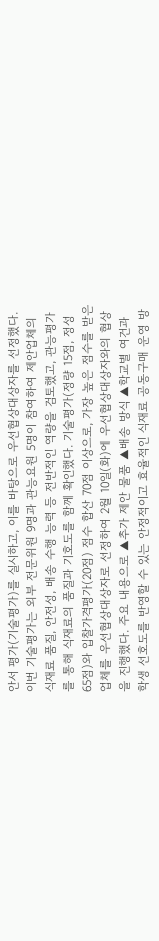안서 평가(기술평가)를 실시하고, 이를 바탕으로 우선협상대상자를 선정했다. 이번 기술평가는 외부 전문위원 9명과 관능요원 5명이 참여하여 제안업체의 식재료 품질, 안전성, 배송 수행 능력 등 전반적인 역량을 검토했고, 관능평가를 통해 식재료의 품질과 기호도를 함께 확인했다. 기술평가(정량 15점, 정성 65점)와 입찰가격평가(20점) 점수 합산 70점 이상으로, 가장 높은 점수를 받은 업체를 우선협상대상자로 선정하여 2월 10일(화)에 우선협상대상자와의 협상을 진행했다. 주요 내용으로 ▲추가 제안 물품 ▲배송 방식 ▲학교별 여건과 학생 선호도를 반영할 수 있는 안정적이고 효율적인 식재료 공동구매 운영 방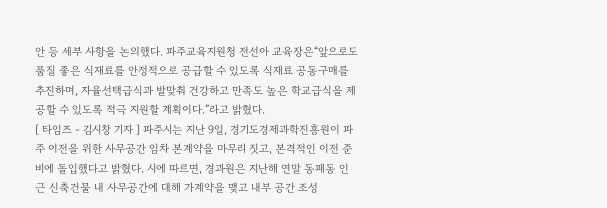안 등 세부 사항을 논의했다. 파주교육지원청 전선아 교육장은“앞으로도 품질 좋은 식재료를 안정적으로 공급할 수 있도록 식재료 공동구매를 추진하며, 자율선택급식과 발맞춰 건강하고 만족도 높은 학교급식을 제공할 수 있도록 적극 지원할 계획이다.”라고 밝혔다.
[ 타임즈 - 김시창 기자 ] 파주시는 지난 9일, 경기도경제과학진흥원이 파주 이전을 위한 사무공간 임차 본계약을 마무리 짓고, 본격적인 이전 준비에 돌입했다고 밝혔다. 시에 따르면, 경과원은 지난해 연말 동패동 인근 신축건물 내 사무공간에 대해 가계약을 맺고 내부 공간 조성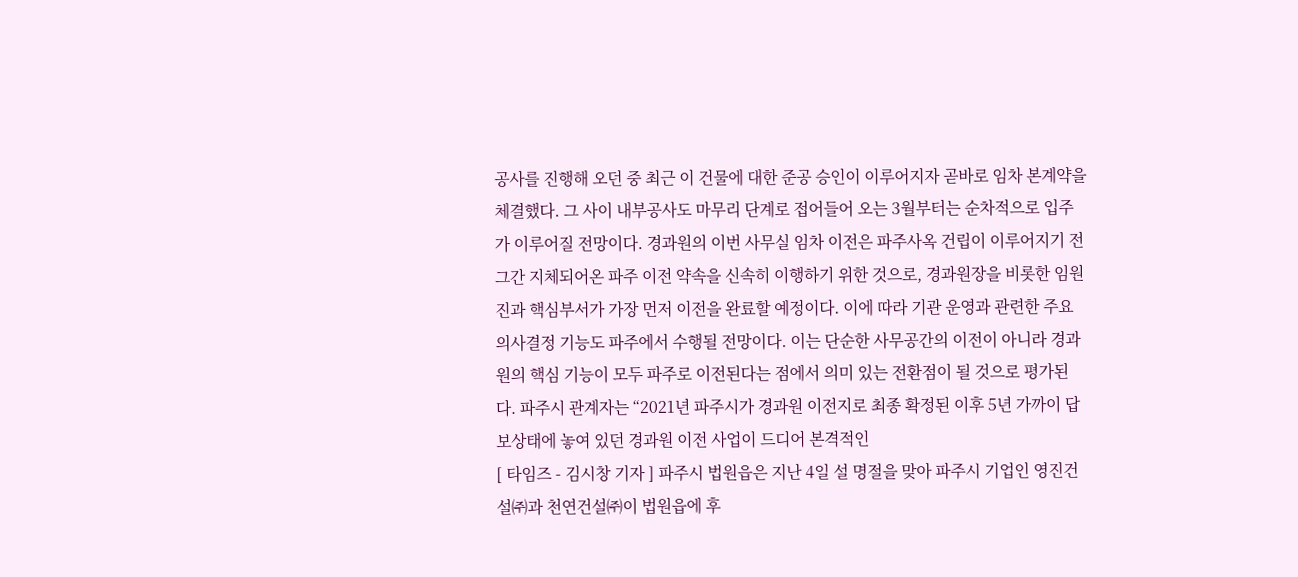공사를 진행해 오던 중 최근 이 건물에 대한 준공 승인이 이루어지자 곧바로 임차 본계약을 체결했다. 그 사이 내부공사도 마무리 단계로 접어들어 오는 3월부터는 순차적으로 입주가 이루어질 전망이다. 경과원의 이번 사무실 임차 이전은 파주사옥 건립이 이루어지기 전 그간 지체되어온 파주 이전 약속을 신속히 이행하기 위한 것으로, 경과원장을 비롯한 임원진과 핵심부서가 가장 먼저 이전을 완료할 예정이다. 이에 따라 기관 운영과 관련한 주요 의사결정 기능도 파주에서 수행될 전망이다. 이는 단순한 사무공간의 이전이 아니라 경과원의 핵심 기능이 모두 파주로 이전된다는 점에서 의미 있는 전환점이 될 것으로 평가된다. 파주시 관계자는 “2021년 파주시가 경과원 이전지로 최종 확정된 이후 5년 가까이 답보상태에 놓여 있던 경과원 이전 사업이 드디어 본격적인
[ 타임즈 - 김시창 기자 ] 파주시 법원읍은 지난 4일 설 명절을 맞아 파주시 기업인 영진건설㈜과 천연건설㈜이 법원읍에 후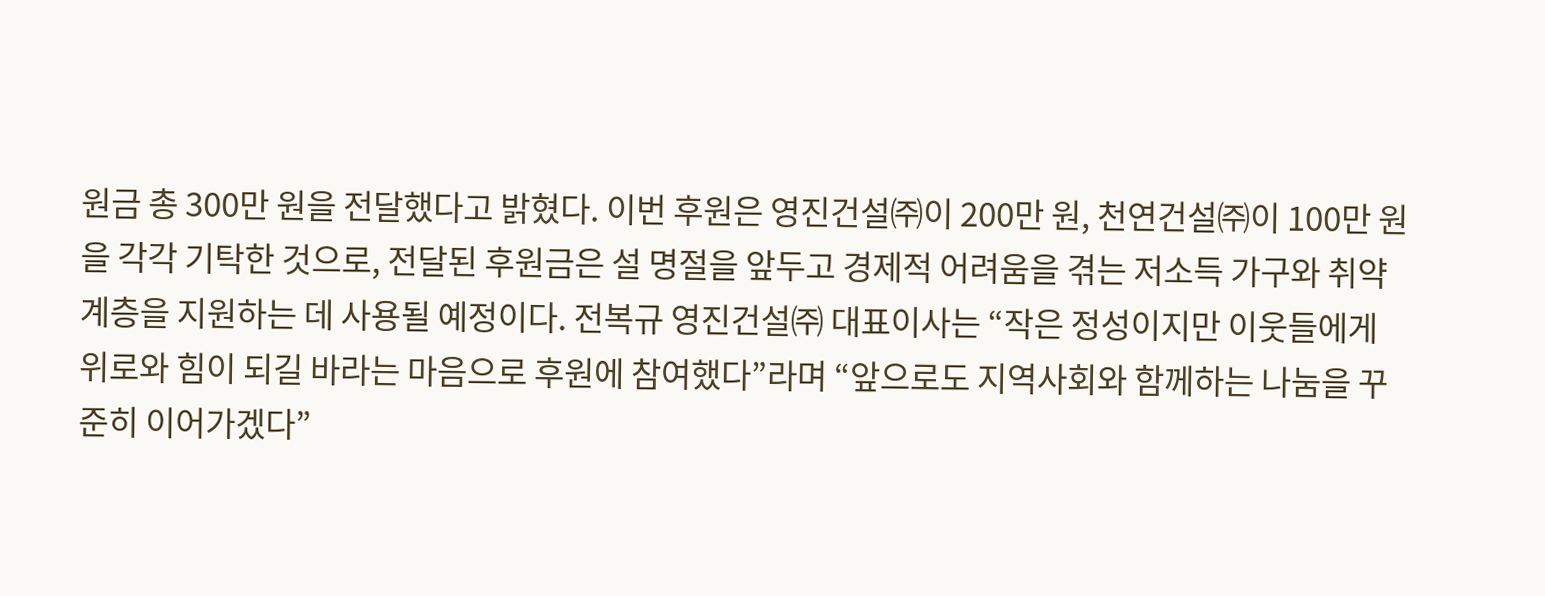원금 총 300만 원을 전달했다고 밝혔다. 이번 후원은 영진건설㈜이 200만 원, 천연건설㈜이 100만 원을 각각 기탁한 것으로, 전달된 후원금은 설 명절을 앞두고 경제적 어려움을 겪는 저소득 가구와 취약계층을 지원하는 데 사용될 예정이다. 전복규 영진건설㈜ 대표이사는 “작은 정성이지만 이웃들에게 위로와 힘이 되길 바라는 마음으로 후원에 참여했다”라며 “앞으로도 지역사회와 함께하는 나눔을 꾸준히 이어가겠다”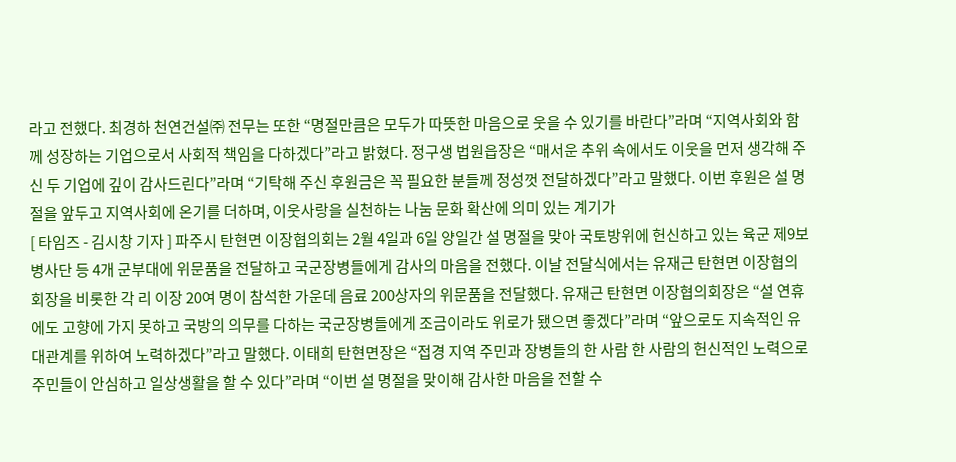라고 전했다. 최경하 천연건설㈜ 전무는 또한 “명절만큼은 모두가 따뜻한 마음으로 웃을 수 있기를 바란다”라며 “지역사회와 함께 성장하는 기업으로서 사회적 책임을 다하겠다”라고 밝혔다. 정구생 법원읍장은 “매서운 추위 속에서도 이웃을 먼저 생각해 주신 두 기업에 깊이 감사드린다”라며 “기탁해 주신 후원금은 꼭 필요한 분들께 정성껏 전달하겠다”라고 말했다. 이번 후원은 설 명절을 앞두고 지역사회에 온기를 더하며, 이웃사랑을 실천하는 나눔 문화 확산에 의미 있는 계기가
[ 타임즈 - 김시창 기자 ] 파주시 탄현면 이장협의회는 2월 4일과 6일 양일간 설 명절을 맞아 국토방위에 헌신하고 있는 육군 제9보병사단 등 4개 군부대에 위문품을 전달하고 국군장병들에게 감사의 마음을 전했다. 이날 전달식에서는 유재근 탄현면 이장협의회장을 비롯한 각 리 이장 20여 명이 참석한 가운데 음료 200상자의 위문품을 전달했다. 유재근 탄현면 이장협의회장은 “설 연휴에도 고향에 가지 못하고 국방의 의무를 다하는 국군장병들에게 조금이라도 위로가 됐으면 좋겠다”라며 “앞으로도 지속적인 유대관계를 위하여 노력하겠다”라고 말했다. 이태희 탄현면장은 “접경 지역 주민과 장병들의 한 사람 한 사람의 헌신적인 노력으로 주민들이 안심하고 일상생활을 할 수 있다”라며 “이번 설 명절을 맞이해 감사한 마음을 전할 수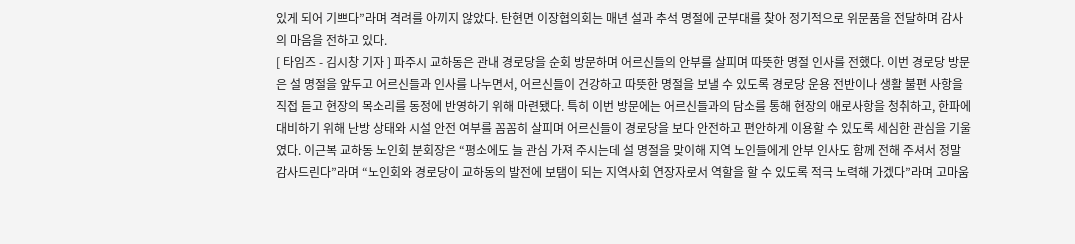있게 되어 기쁘다”라며 격려를 아끼지 않았다. 탄현면 이장협의회는 매년 설과 추석 명절에 군부대를 찾아 정기적으로 위문품을 전달하며 감사의 마음을 전하고 있다.
[ 타임즈 - 김시창 기자 ] 파주시 교하동은 관내 경로당을 순회 방문하며 어르신들의 안부를 살피며 따뜻한 명절 인사를 전했다. 이번 경로당 방문은 설 명절을 앞두고 어르신들과 인사를 나누면서, 어르신들이 건강하고 따뜻한 명절을 보낼 수 있도록 경로당 운용 전반이나 생활 불편 사항을 직접 듣고 현장의 목소리를 동정에 반영하기 위해 마련됐다. 특히 이번 방문에는 어르신들과의 담소를 통해 현장의 애로사항을 청취하고, 한파에 대비하기 위해 난방 상태와 시설 안전 여부를 꼼꼼히 살피며 어르신들이 경로당을 보다 안전하고 편안하게 이용할 수 있도록 세심한 관심을 기울였다. 이근복 교하동 노인회 분회장은 “평소에도 늘 관심 가져 주시는데 설 명절을 맞이해 지역 노인들에게 안부 인사도 함께 전해 주셔서 정말 감사드린다”라며 “노인회와 경로당이 교하동의 발전에 보탬이 되는 지역사회 연장자로서 역할을 할 수 있도록 적극 노력해 가겠다”라며 고마움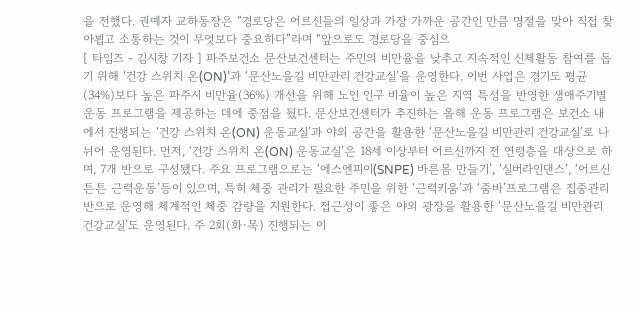을 전했다. 권예자 교하동장은 “경로당은 어르신들의 일상과 가장 가까운 공간인 만큼 명절을 맞아 직접 찾아뵙고 소통하는 것이 무엇보다 중요하다”라며 “앞으로도 경로당을 중심으
[ 타임즈 - 김시창 기자 ] 파주보건소 문산보건센터는 주민의 비만율을 낮추고 지속적인 신체활동 참여를 돕기 위해 ‘건강 스위치 온(ON)’과 ‘문산노을길 비만관리 건강교실’을 운영한다. 이번 사업은 경기도 평균(34%)보다 높은 파주시 비만율(36%) 개선을 위해 노인 인구 비율이 높은 지역 특성을 반영한 생애주기별 운동 프로그램을 제공하는 데에 중점을 뒀다. 문산보건센터가 추진하는 올해 운동 프로그램은 보건소 내에서 진행되는 ‘건강 스위치 온(ON) 운동교실’과 야외 공간을 활용한 ‘문산노을길 비만관리 건강교실’로 나뉘어 운영된다. 먼저, ‘건강 스위치 온(ON) 운동교실’은 18세 이상부터 어르신까지 전 연령층을 대상으로 하며, 7개 반으로 구성됐다. 주요 프로그램으로는 ‘에스엔피이(SNPE) 바른몸 만들기’, ‘실버라인댄스’, ‘어르신 튼튼 근력운동’등이 있으며, 특히 체중 관리가 필요한 주민을 위한 ‘근력키움’과 ‘줌바’프로그램은 집중관리반으로 운영해 체계적인 체중 감량을 지원한다. 접근성이 좋은 야외 광장을 활용한 ‘문산노을길 비만관리 건강교실’도 운영된다. 주 2회(화·목) 진행되는 이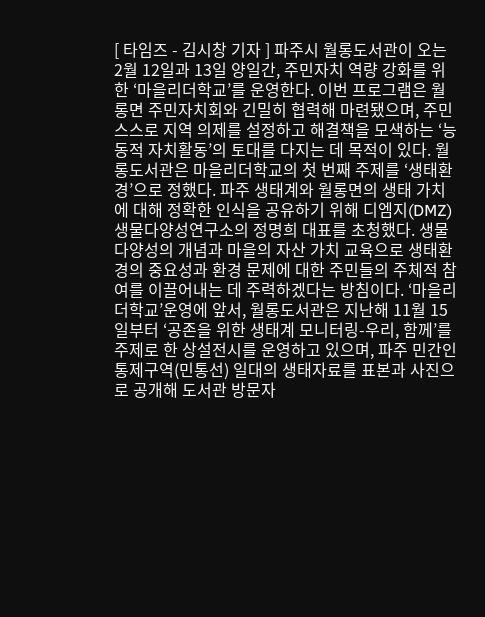[ 타임즈 - 김시창 기자 ] 파주시 월롱도서관이 오는 2월 12일과 13일 양일간, 주민자치 역량 강화를 위한 ‘마을리더학교’를 운영한다. 이번 프로그램은 월롱면 주민자치회와 긴밀히 협력해 마련됐으며, 주민 스스로 지역 의제를 설정하고 해결책을 모색하는 ‘능동적 자치활동’의 토대를 다지는 데 목적이 있다. 월롱도서관은 마을리더학교의 첫 번째 주제를 ‘생태환경’으로 정했다. 파주 생태계와 월롱면의 생태 가치에 대해 정확한 인식을 공유하기 위해 디엠지(DMZ)생물다양성연구소의 정명희 대표를 초청했다. 생물다양성의 개념과 마을의 자산 가치 교육으로 생태환경의 중요성과 환경 문제에 대한 주민들의 주체적 참여를 이끌어내는 데 주력하겠다는 방침이다. ‘마을리더학교’운영에 앞서, 월롱도서관은 지난해 11월 15일부터 ‘공존을 위한 생태계 모니터링-우리, 함께’를 주제로 한 상설전시를 운영하고 있으며, 파주 민간인통제구역(민통선) 일대의 생태자료를 표본과 사진으로 공개해 도서관 방문자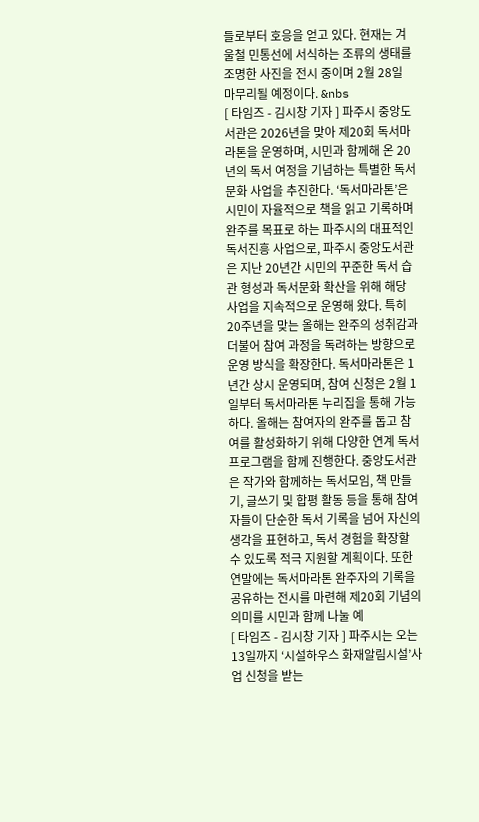들로부터 호응을 얻고 있다. 현재는 겨울철 민통선에 서식하는 조류의 생태를 조명한 사진을 전시 중이며 2월 28일 마무리될 예정이다. &nbs
[ 타임즈 - 김시창 기자 ] 파주시 중앙도서관은 2026년을 맞아 제20회 독서마라톤을 운영하며, 시민과 함께해 온 20년의 독서 여정을 기념하는 특별한 독서문화 사업을 추진한다. ‘독서마라톤’은 시민이 자율적으로 책을 읽고 기록하며 완주를 목표로 하는 파주시의 대표적인 독서진흥 사업으로, 파주시 중앙도서관은 지난 20년간 시민의 꾸준한 독서 습관 형성과 독서문화 확산을 위해 해당 사업을 지속적으로 운영해 왔다. 특히 20주년을 맞는 올해는 완주의 성취감과 더불어 참여 과정을 독려하는 방향으로 운영 방식을 확장한다. 독서마라톤은 1년간 상시 운영되며, 참여 신청은 2월 1일부터 독서마라톤 누리집을 통해 가능하다. 올해는 참여자의 완주를 돕고 참여를 활성화하기 위해 다양한 연계 독서 프로그램을 함께 진행한다. 중앙도서관은 작가와 함께하는 독서모임, 책 만들기, 글쓰기 및 합평 활동 등을 통해 참여자들이 단순한 독서 기록을 넘어 자신의 생각을 표현하고, 독서 경험을 확장할 수 있도록 적극 지원할 계획이다. 또한 연말에는 독서마라톤 완주자의 기록을 공유하는 전시를 마련해 제20회 기념의 의미를 시민과 함께 나눌 예
[ 타임즈 - 김시창 기자 ] 파주시는 오는 13일까지 ‘시설하우스 화재알림시설’사업 신청을 받는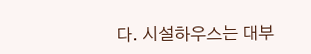다. 시설하우스는 대부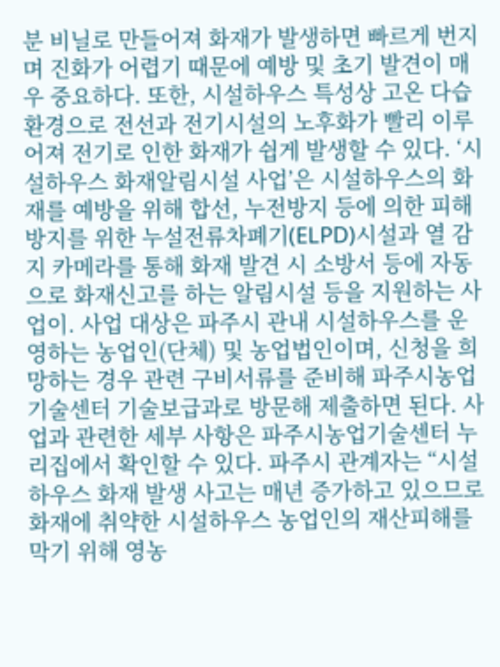분 비닐로 만들어져 화재가 발생하면 빠르게 번지며 진화가 어렵기 때문에 예방 및 초기 발견이 매우 중요하다. 또한, 시설하우스 특성상 고온 다습 환경으로 전선과 전기시설의 노후화가 빨리 이루어져 전기로 인한 화재가 쉽게 발생할 수 있다. ‘시설하우스 화재알림시설 사업’은 시설하우스의 화재를 예방을 위해 합선, 누전방지 등에 의한 피해 방지를 위한 누설전류차폐기(ELPD)시설과 열 감지 카메라를 통해 화재 발견 시 소방서 등에 자동으로 화재신고를 하는 알림시설 등을 지원하는 사업이. 사업 대상은 파주시 관내 시설하우스를 운영하는 농업인(단체) 및 농업법인이며, 신청을 희망하는 경우 관련 구비서류를 준비해 파주시농업기술센터 기술보급과로 방문해 제출하면 된다. 사업과 관련한 세부 사항은 파주시농업기술센터 누리집에서 확인할 수 있다. 파주시 관계자는 “시설하우스 화재 발생 사고는 매년 증가하고 있으므로 화재에 취약한 시설하우스 농업인의 재산피해를 막기 위해 영농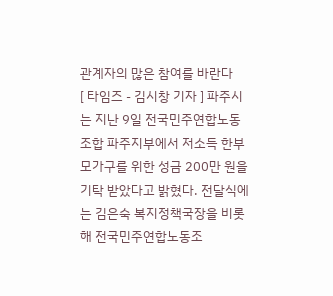관계자의 많은 참여를 바란다
[ 타임즈 - 김시창 기자 ] 파주시는 지난 9일 전국민주연합노동조합 파주지부에서 저소득 한부모가구를 위한 성금 200만 원을 기탁 받았다고 밝혔다. 전달식에는 김은숙 복지정책국장을 비롯해 전국민주연합노동조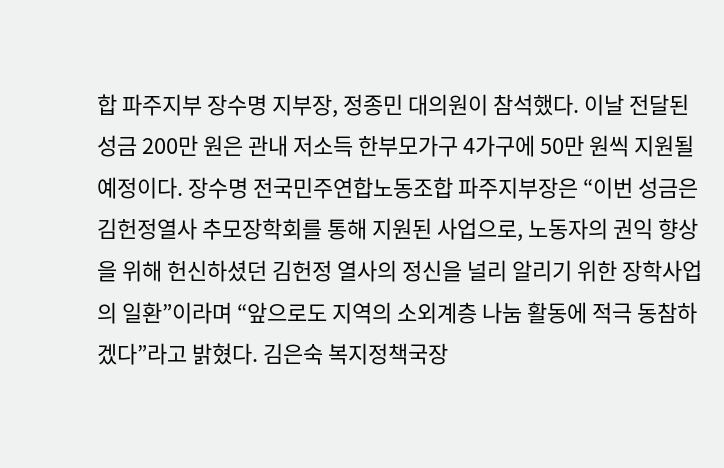합 파주지부 장수명 지부장, 정종민 대의원이 참석했다. 이날 전달된 성금 200만 원은 관내 저소득 한부모가구 4가구에 50만 원씩 지원될 예정이다. 장수명 전국민주연합노동조합 파주지부장은 “이번 성금은 김헌정열사 추모장학회를 통해 지원된 사업으로, 노동자의 권익 향상을 위해 헌신하셨던 김헌정 열사의 정신을 널리 알리기 위한 장학사업의 일환”이라며 “앞으로도 지역의 소외계층 나눔 활동에 적극 동참하겠다”라고 밝혔다. 김은숙 복지정책국장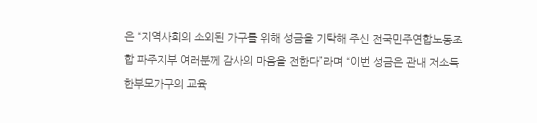은 “지역사회의 소외된 가구를 위해 성금을 기탁해 주신 전국민주연합노동조합 파주지부 여러분께 감사의 마음을 전한다”라며 “이번 성금은 관내 저소득 한부모가구의 교육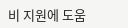비 지원에 도움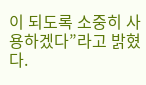이 되도록 소중히 사용하겠다”라고 밝혔다.